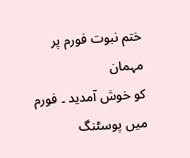ختم نبوت فورم پر
مہمان
کو خوش آمدید ۔ فورم میں پوسٹنگ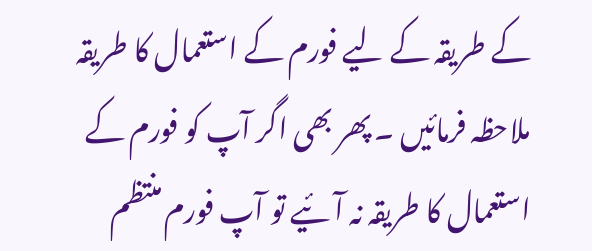کے طریقہ کے لیے فورم کے استعمال کا طریقہ ملاحظہ فرمائیں ۔ پھر بھی اگر آپ کو فورم کے استعمال کا طریقہ نہ آئیے تو آپ فورم منتظم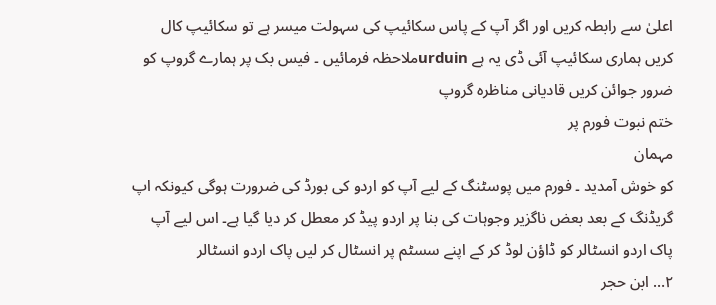اعلیٰ سے رابطہ کریں اور اگر آپ کے پاس سکائیپ کی سہولت میسر ہے تو سکائیپ کال کریں ہماری سکائیپ آئی ڈی یہ ہے urduinملاحظہ فرمائیں ۔ فیس بک پر ہمارے گروپ کو ضرور جوائن کریں قادیانی مناظرہ گروپ
ختم نبوت فورم پر
مہمان
کو خوش آمدید ۔ فورم میں پوسٹنگ کے لیے آپ کو اردو کی بورڈ کی ضرورت ہوگی کیونکہ اپ گریڈنگ کے بعد بعض ناگزیر وجوہات کی بنا پر اردو پیڈ کر معطل کر دیا گیا ہے۔ اس لیے آپ پاک اردو انسٹالر کو ڈاؤن لوڈ کر کے اپنے سسٹم پر انسٹال کر لیں پاک اردو انسٹالر
۲… ابن حجر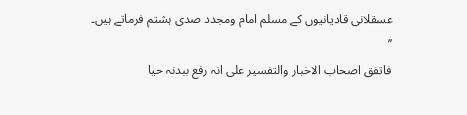عسقلانی قادیانیوں کے مسلم امام ومجدد صدی ہشتم فرماتے ہیں۔
’’
فاتفق اصحاب الاخبار والتفسیر علی انہ رفع ببدنہ حیا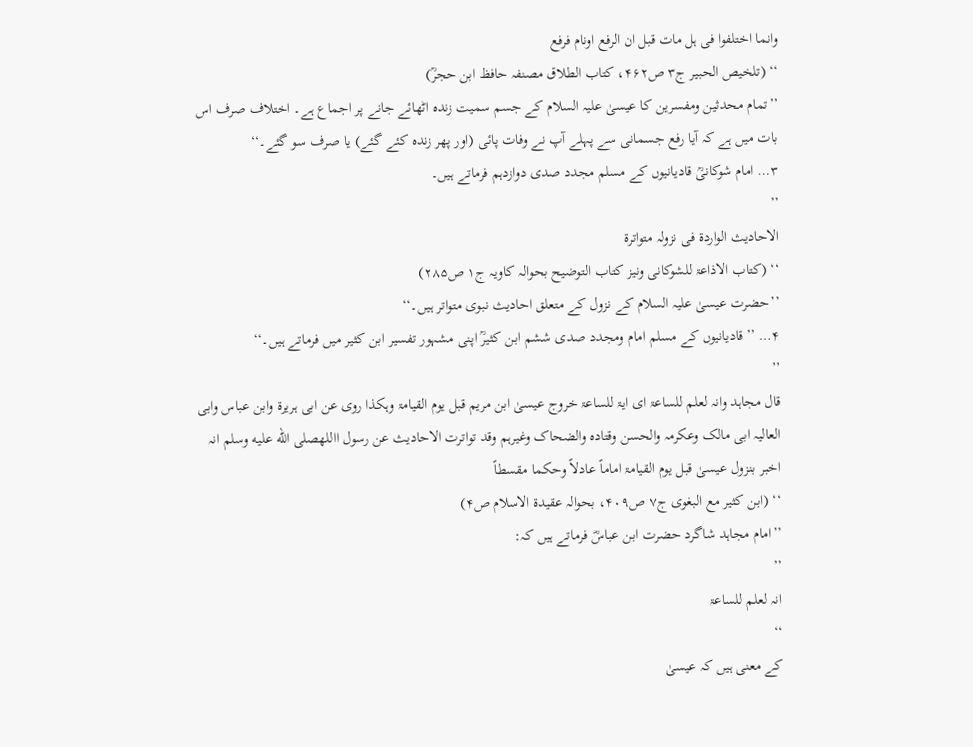وانما اختلفوا فی ہل مات قبل ان الرفع اونام فرفع
‘‘ (تلخیص الحبیر ج۳ ص۴۶۲، کتاب الطلاق مصنفہ حافظ ابن حجرؒ)
’’تمام محدثین ومفسرین کا عیسیٰ علیہ السلام کے جسم سمیت زندہ اٹھائے جانے پر اجماع ہے۔ اختلاف صرف اس بات میں ہے کہ آیا رفع جسمانی سے پہلے آپ نے وفات پائی (اور پھر زندہ کئے گئے) یا صرف سو گئے۔‘‘
۳… امام شوکانیؒ قادیانیوں کے مسلم مجدد صدی دوازدہم فرماتے ہیں۔
’’
الاحادیث الواردۃ فی نزولہ متواترۃ
‘‘ (کتاب الاذاعۃ للشوکانی ونیز کتاب التوضیح بحوالہ کاویہ ج۱ ص۲۸۵)
’’حضرت عیسیٰ علیہ السلام کے نزول کے متعلق احادیث نبوی متواتر ہیں۔‘‘
۴… ’’قادیانیوں کے مسلم امام ومجدد صدی ششم ابن کثیرؒ اپنی مشہور تفسیر ابن کثیر میں فرماتے ہیں۔‘‘
’’
قال مجاہد وانہ لعلم للساعۃ ای ایۃ للساعۃ خروج عیسیٰ ابن مریم قبل یوم القیامۃ وہکذا روی عن ابی ہریرۃ وابن عباس وابی العالیہ ابی مالک وعکرمہ والحسن وقتادہ والضحاک وغیرہم وقد تواترت الاحادیث عن رسول االلهصلى الله عليه وسلم انہ اخبر بنزول عیسیٰ قبل یوم القیامۃ اماماً عادلاً وحکما مقسطاً
‘‘ (ابن کثیر مع البغوی ج۷ ص۴۰۹، بحوالہ عقیدۃ الاسلام ص۴)
’’امام مجاہد شاگرد حضرت ابن عباسؓ فرماتے ہیں کہ:
’’
انہ لعلم للساعۃ
‘‘
کے معنی ہیں کہ عیسیٰ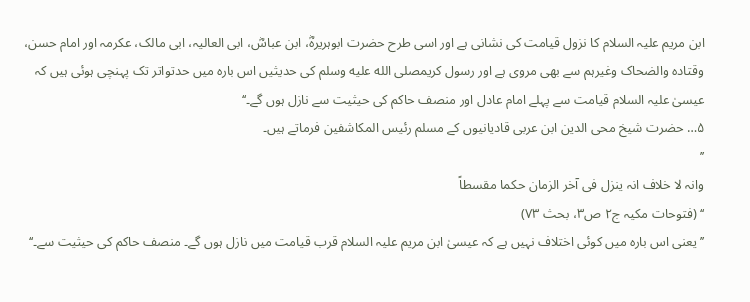ابن مریم علیہ السلام کا نزول قیامت کی نشانی ہے اور اسی طرح حضرت ابوہریرہؓ، ابن عباسؓ، ابی العالیہ، ابی مالک، عکرمہ اور امام حسن، وقتادہ والضحاک وغیرہم سے بھی مروی ہے اور رسول کریمصلى الله عليه وسلم کی حدیثیں اس بارہ میں حدتواتر تک پہنچی ہوئی ہیں کہ عیسیٰ علیہ السلام قیامت سے پہلے امام عادل اور منصف حاکم کی حیثیت سے نازل ہوں گے۔‘‘
۵… حضرت شیخ محی الدین ابن عربی قادیانیوں کے مسلم رئیس المکاشفین فرماتے ہیں۔
’’
وانہ لا خلاف انہ ینزل فی آخر الزمان حکما مقسطاً
‘‘ (فتوحات مکیہ ج۲ ص۳، بحث ۷۳)
’’یعنی اس بارہ میں کوئی اختلاف نہیں ہے کہ عیسیٰ ابن مریم علیہ السلام قرب قیامت میں نازل ہوں گے۔ منصف حاکم کی حیثیت سے۔‘‘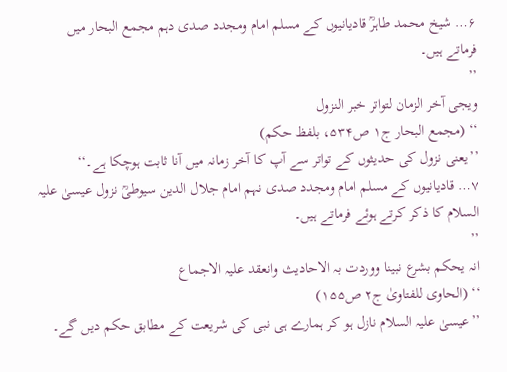۶… شیخ محمد طاہرؒ قادیانیوں کے مسلم امام ومجدد صدی دہم مجمع البحار میں فرماتے ہیں۔
’’
ویجی آخر الزمان لتواتر خبر النزول
‘‘ (مجمع البحار ج۱ ص۵۳۴، بلفظ حکم)
’’یعنی نزول کی حدیثوں کے تواتر سے آپ کا آخر زمانہ میں آنا ثابت ہوچکا ہے۔‘‘
۷… قادیانیوں کے مسلم امام ومجدد صدی نہم امام جلال الدین سیوطیؒ نزول عیسیٰ علیہ السلام کا ذکر کرتے ہوئے فرماتے ہیں۔
’’
انہ یحکم بشرع نبینا ووردت بہ الاحادیث وانعقد علیہ الاجماع
‘‘ (الحاوی للفتاویٰ ج۲ ص۱۵۵)
’’عیسیٰ علیہ السلام نازل ہو کر ہمارے ہی نبی کی شریعت کے مطابق حکم دیں گے۔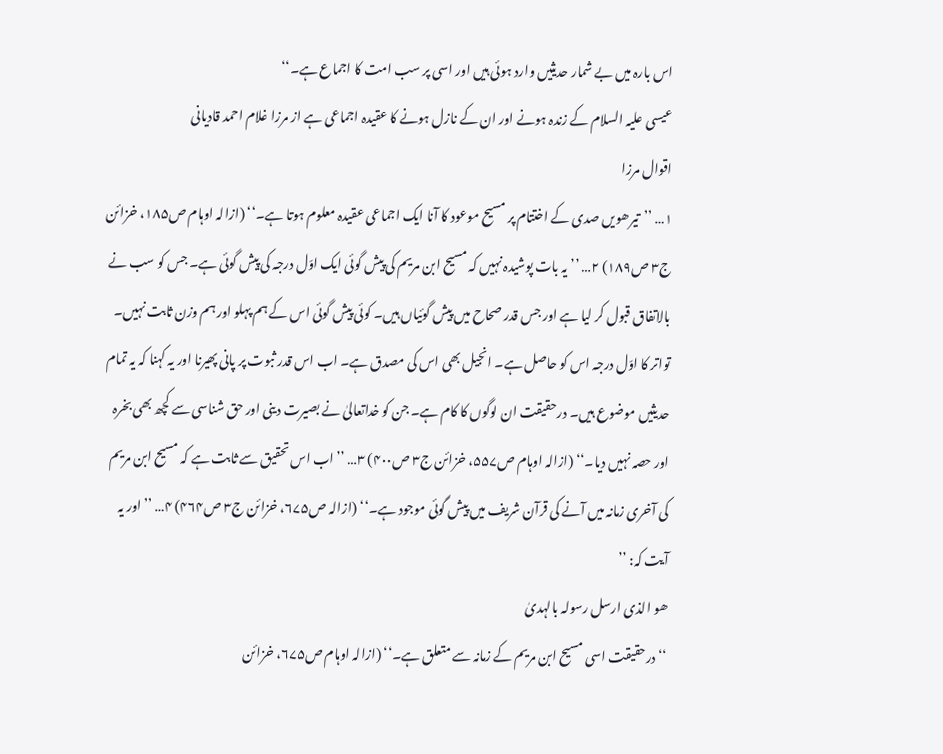اس بارہ میں بے شمار حدیثیں وارد ہوئی ہیں اور اسی پر سب امت کا اجماع ہے۔‘‘
عیسی علیہ السلام کے زندہ ہونے اور ان کے نازل ہونے کا عقیدہ اجماعی ہے از مرزا غلام احمد قادیانی
اقوال مرزا
۱… ’’تیرھویں صدی کے اختتام پر مسیح موعود کا آنا ایک اجماعی عقیدہ معلوم ہوتا ہے۔‘‘ (ازالہ اوہام ص۱۸۵، خزائن ج۳ ص۱۸۹) ۲… ’’یہ بات پوشیدہ نہیں کہ مسیح ابن مریم کی پیش گوئی ایک اوّل درجہ کی پیش گوئی ہے۔ جس کو سب نے بالاتفاق قبول کر لیا ہے اور جس قدر صحاح میں پیش گوئیاں ہیں۔ کوئی پیش گوئی اس کے ہم پہلو اور ہم وزن ثابت نہیں۔ تواتر کا اوّل درجہ اس کو حاصل ہے۔ انجیل بھی اس کی مصدق ہے۔ اب اس قدر ثبوت پر پانی پھیرنا اور یہ کہنا کہ یہ تمام حدیثیں موضوع ہیں۔ درحقیقت ان لوگوں کا کام ہے۔ جن کو خداتعالیٰ نے بصیرت دینی اور حق شناسی سے کچھ بھی بخرہ اور حصہ نہیں دیا۔‘‘ (ازالہ اوہام ص۵۵۷، خزائن ج۳ ص۴۰۰) ۳… ’’اب اس تحقیق سے ثابت ہے کہ مسیح ابن مریم کی آخری زمانہ میں آنے کی قرآن شریف میں پیش گوئی موجود ہے۔‘‘ (ازالہ ص۶۷۵، خزائن ج۳ ص۴۶۴) ۴… ’’اور یہ آیت کہ: ’’
ھو الذی ارسل رسولہ بالہدیٰ
‘‘ درحقیقت اسی مسیح ابن مریم کے زمانہ سے متعلق ہے۔‘‘ (ازالہ اوہام ص۶۷۵، خزائن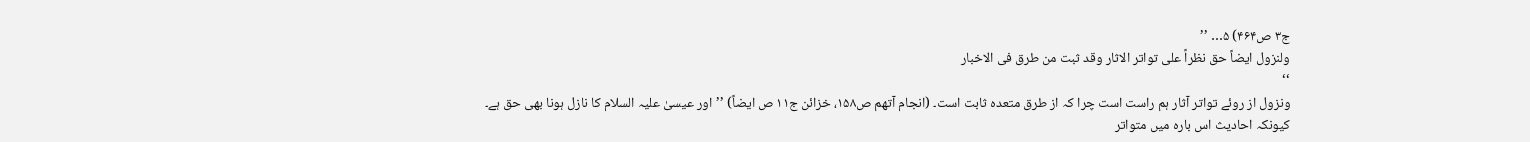ج۳ ص۴۶۴) ۵… ’’
ولنزول ایضاً حق نظراً علی تواتر الاثار وقد ثبت من طرق فی الاخبار
‘‘
ونزول از روئے تواتر آثار ہم راست است چرا کہ از طرق متعدہ ثابت است۔ (انجام آتھم ص۱۵۸، خزائن ج۱۱ ص ایضاً) ’’اور عیسیٰ علیہ السلام کا نازل ہونا بھی حق ہے۔ کیونکہ احادیث اس بارہ میں متواتر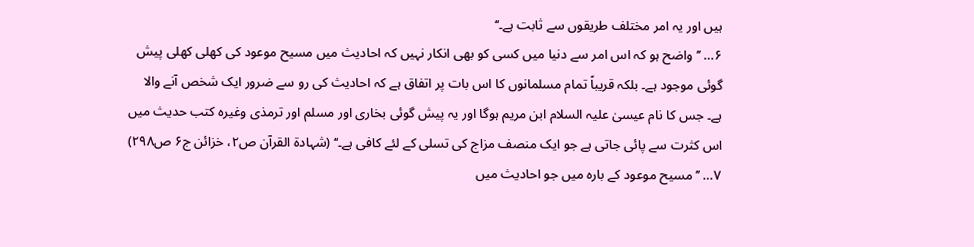ہیں اور یہ امر مختلف طریقوں سے ثابت ہے۔‘‘
۶… ’’واضح ہو کہ اس امر سے دنیا میں کسی کو بھی انکار نہیں کہ احادیث میں مسیح موعود کی کھلی کھلی پیش گوئی موجود ہے۔ بلکہ قریباً تمام مسلمانوں کا اس بات پر اتفاق ہے کہ احادیث کی رو سے ضرور ایک شخص آنے والا ہے۔ جس کا نام عیسیٰ علیہ السلام ابن مریم ہوگا اور یہ پیش گوئی بخاری اور مسلم اور ترمذی وغیرہ کتب حدیث میں اس کثرت سے پائی جاتی ہے جو ایک منصف مزاج کی تسلی کے لئے کافی ہے۔‘‘ (شہادۃ القرآن ص۲، خزائن ج۶ ص۲۹۸) ۷… ’’مسیح موعود کے بارہ میں جو احادیث میں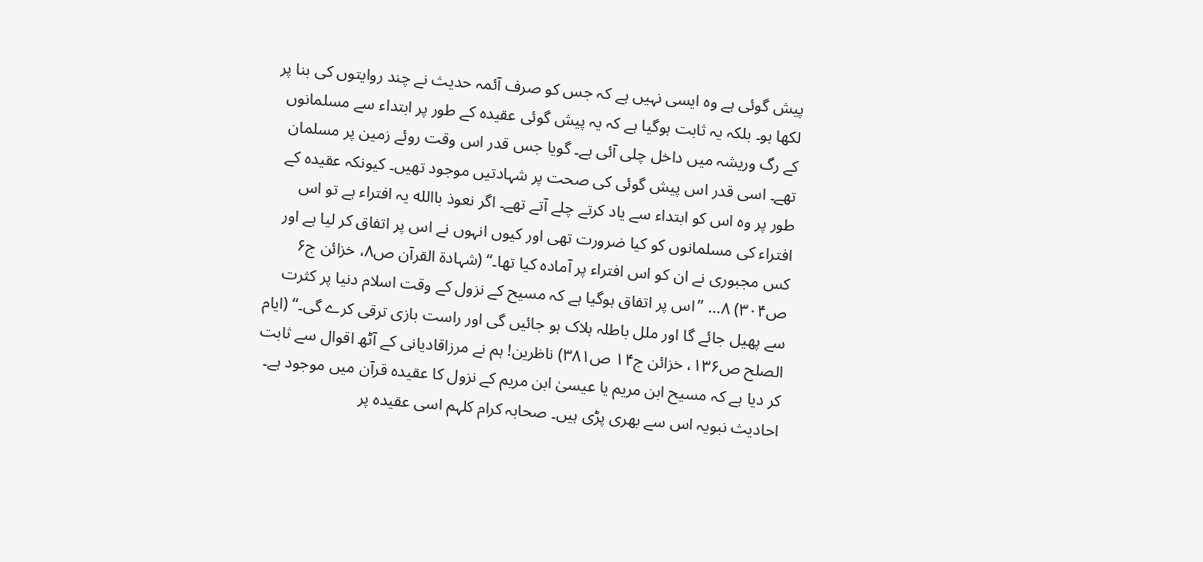پیش گوئی ہے وہ ایسی نہیں ہے کہ جس کو صرف آئمہ حدیث نے چند روایتوں کی بنا پر لکھا ہو۔ بلکہ یہ ثابت ہوگیا ہے کہ یہ پیش گوئی عقیدہ کے طور پر ابتداء سے مسلمانوں کے رگ وریشہ میں داخل چلی آئی ہے۔ گویا جس قدر اس وقت روئے زمین پر مسلمان تھے۔ اسی قدر اس پیش گوئی کی صحت پر شہادتیں موجود تھیں۔ کیونکہ عقیدہ کے طور پر وہ اس کو ابتداء سے یاد کرتے چلے آتے تھے۔ اگر نعوذ باالله یہ افتراء ہے تو اس افتراء کی مسلمانوں کو کیا ضرورت تھی اور کیوں انہوں نے اس پر اتفاق کر لیا ہے اور کس مجبوری نے ان کو اس افتراء پر آمادہ کیا تھا۔‘‘ (شہادۃ القرآن ص۸، خزائن ج۶ ص۳۰۴) ۸… ’’اس پر اتفاق ہوگیا ہے کہ مسیح کے نزول کے وقت اسلام دنیا پر کثرت سے پھیل جائے گا اور ملل باطلہ ہلاک ہو جائیں گی اور راست بازی ترقی کرے گی۔‘‘ (ایام الصلح ص۱۳۶، خزائن ج۱۴ ص۳۸۱) ناظرین! ہم نے مرزاقادیانی کے آٹھ اقوال سے ثابت کر دیا ہے کہ مسیح ابن مریم یا عیسیٰ ابن مریم کے نزول کا عقیدہ قرآن میں موجود ہے۔ احادیث نبویہ اس سے بھری پڑی ہیں۔ صحابہ کرام کلہم اسی عقیدہ پر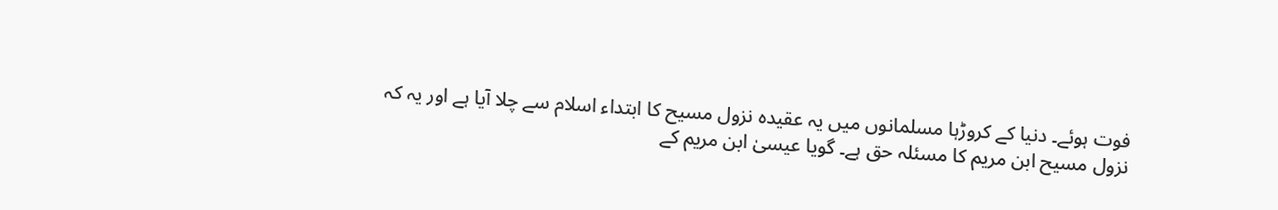فوت ہوئے۔ دنیا کے کروڑہا مسلمانوں میں یہ عقیدہ نزول مسیح کا ابتداء اسلام سے چلا آیا ہے اور یہ کہ نزول مسیح ابن مریم کا مسئلہ حق ہے۔ گویا عیسیٰ ابن مریم کے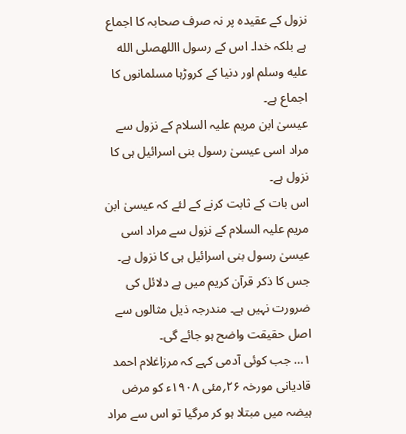نزول کے عقیدہ پر نہ صرف صحابہ کا اجماع ہے بلکہ خدا۔ اس کے رسول االلهصلى الله عليه وسلم اور دنیا کے کروڑہا مسلمانوں کا اجماع ہے۔
عیسیٰ ابن مریم علیہ السلام کے نزول سے مراد اسی عیسیٰ رسول بنی اسرائیل ہی کا نزول ہے۔
اس بات کے ثابت کرنے کے لئے کہ عیسیٰ ابن مریم علیہ السلام کے نزول سے مراد اسی عیسیٰ رسول بنی اسرائیل ہی کا نزول ہے۔ جس کا ذکر قرآن کریم میں ہے دلائل کی ضرورت نہیں ہے۔ مندرجہ ذیل مثالوں سے اصل حقیقت واضح ہو جائے گی۔
۱… جب کوئی آدمی کہے کہ مرزاغلام احمد قادیانی مورخہ ۲۶؍مئی ۱۹۰۸ء کو مرض ہیضہ میں مبتلا ہو کر مرگیا تو اس سے مراد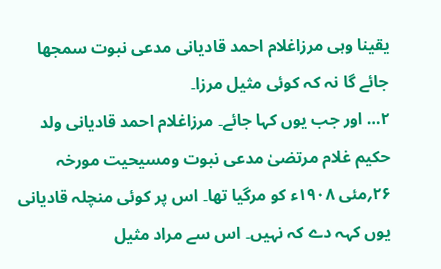یقینا وہی مرزاغلام احمد قادیانی مدعی نبوت سمجھا جائے گا نہ کہ کوئی مثیل مرزا۔
۲… اور جب یوں کہا جائے۔ مرزاغلام احمد قادیانی ولد حکیم غلام مرتضیٰ مدعی نبوت ومسیحیت مورخہ ۲۶؍مئی ۱۹۰۸ء کو مرگیا تھا۔ اس پر کوئی منچلہ قادیانی یوں کہہ دے کہ نہیں۔ اس سے مراد مثیل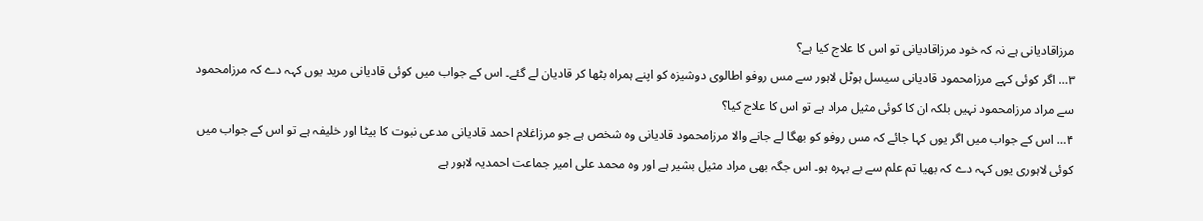مرزاقادیانی ہے نہ کہ خود مرزاقادیانی تو اس کا علاج کیا ہے؟
۳… اگر کوئی کہے مرزامحمود قادیانی سیسل ہوٹل لاہور سے مس روفو اطالوی دوشیزہ کو اپنے ہمراہ بٹھا کر قادیان لے گئے۔ اس کے جواب میں کوئی قادیانی مرید یوں کہہ دے کہ مرزامحمود سے مراد مرزامحمود نہیں بلکہ ان کا کوئی مثیل مراد ہے تو اس کا علاج کیا؟
۴… اس کے جواب میں اگر یوں کہا جائے کہ مس روفو کو بھگا لے جانے والا مرزامحمود قادیانی وہ شخص ہے جو مرزاغلام احمد قادیانی مدعی نبوت کا بیٹا اور خلیفہ ہے تو اس کے جواب میں کوئی لاہوری یوں کہہ دے کہ بھیا تم علم سے بے بہرہ ہو۔ اس جگہ بھی مراد مثیل بشیر ہے اور وہ محمد علی امیر جماعت احمدیہ لاہور ہے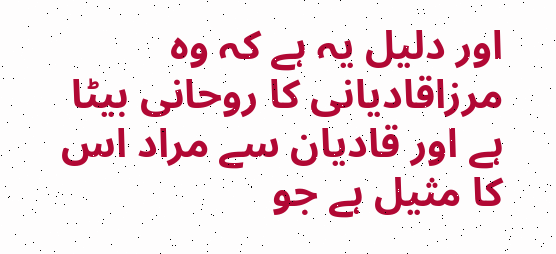اور دلیل یہ ہے کہ وہ مرزاقادیانی کا روحانی بیٹا ہے اور قادیان سے مراد اس کا مثیل ہے جو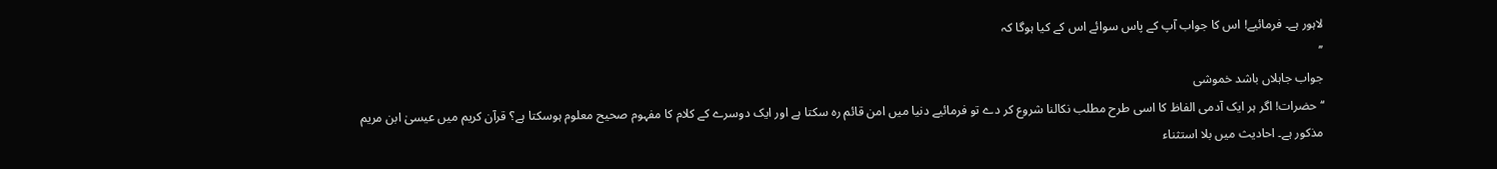لاہور ہے۔ فرمائیے! اس کا جواب آپ کے پاس سوائے اس کے کیا ہوگا کہ
’’
جواب جاہلاں باشد خموشی
‘‘ حضرات! اگر ہر ایک آدمی الفاظ کا اسی طرح مطلب نکالنا شروع کر دے تو فرمائیے دنیا میں امن قائم رہ سکتا ہے اور ایک دوسرے کے کلام کا مفہوم صحیح معلوم ہوسکتا ہے؟ قرآن کریم میں عیسیٰ ابن مریم مذکور ہے۔ احادیث میں بلا استثناء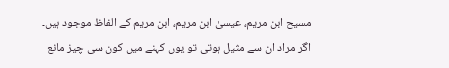مسیح ابن مریم، عیسیٰ ابن مریم، ابن مریم کے الفاظ موجود ہیں۔ اگر مراد ان سے مثیل ہوتی تو یوں کہنے میں کون سی چیز مانع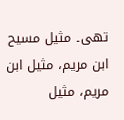تھی۔ مثیل مسیح ابن مریم، مثیل ابن مریم، مثیل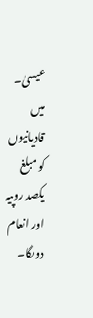عیسیٰ۔
میں قادیانیوں کو مبلغ یکصد روپیہ اور انعام دوںگا۔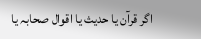اگر قرآن یا حدیث یا اقوال صحابہ یا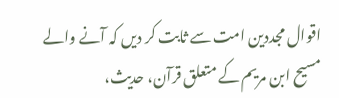اقوال مجددین امت سے ثابت کر دیں کہ آنے والے مسیح ابن مریم کے متعلق قرآن، حدیث،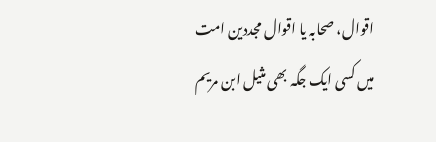اقوال، صحابہ یا اقوال مجددین امت میں کسی ایک جگہ بھی مثیل ابن مریم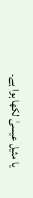یا مثیل عیسیٰ لکھا ہوا ہے۔